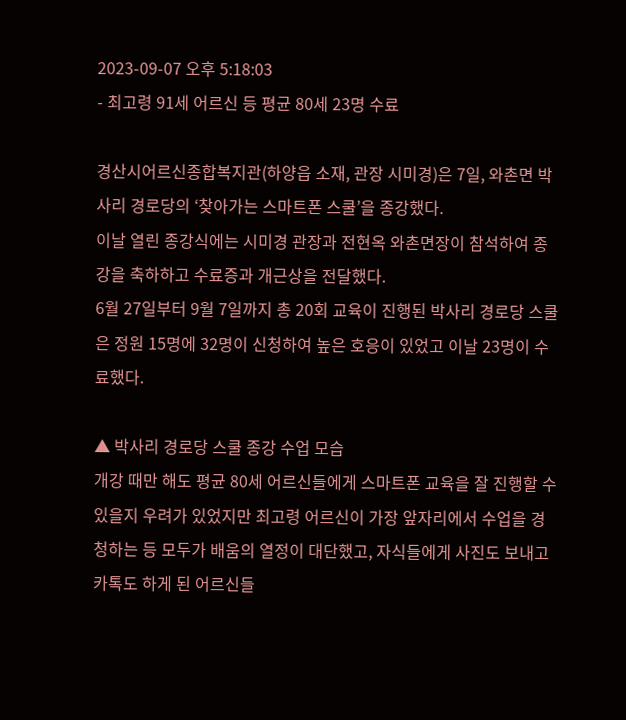2023-09-07 오후 5:18:03
- 최고령 91세 어르신 등 평균 80세 23명 수료

경산시어르신종합복지관(하양읍 소재, 관장 시미경)은 7일, 와촌면 박사리 경로당의 ‘찾아가는 스마트폰 스쿨’을 종강했다.
이날 열린 종강식에는 시미경 관장과 전현옥 와촌면장이 참석하여 종강을 축하하고 수료증과 개근상을 전달했다.
6월 27일부터 9월 7일까지 총 20회 교육이 진행된 박사리 경로당 스쿨은 정원 15명에 32명이 신청하여 높은 호응이 있었고 이날 23명이 수료했다.

▲ 박사리 경로당 스쿨 종강 수업 모습
개강 때만 해도 평균 80세 어르신들에게 스마트폰 교육을 잘 진행할 수 있을지 우려가 있었지만 최고령 어르신이 가장 앞자리에서 수업을 경청하는 등 모두가 배움의 열정이 대단했고, 자식들에게 사진도 보내고 카톡도 하게 된 어르신들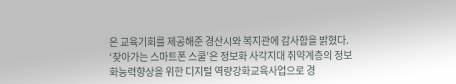은 교육기회를 제공해준 경산시와 복지관에 감사함을 밝혔다.
‘찾아가는 스마트폰 스쿨’은 정보화 사각지대 취약계층의 정보화능력향상을 위한 디지털 역량강화교육사업으로 경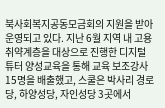북사회복지공동모금회의 지원을 받아 운영되고 있다. 지난 6월 지역 내 고용취약계층을 대상으로 진행한 디지털 튜터 양성교육을 통해 교육 보조강사 15명을 배출했고, 스쿨은 박사리 경로당, 하양성당, 자인성당 3곳에서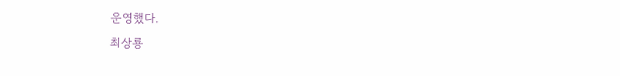운영했다.
최상룡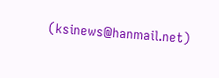(ksinews@hanmail.net)